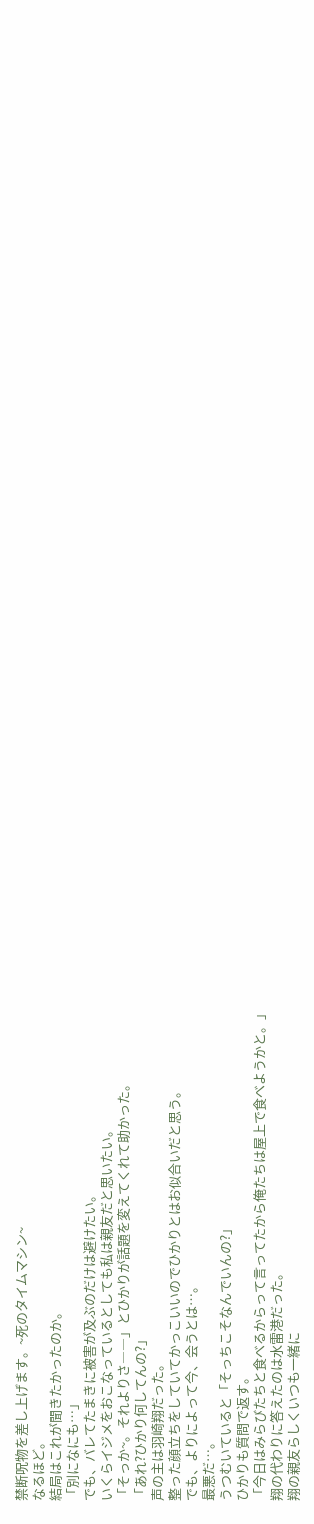禁断呪物を差し上げます。~死のタイムマシン~
なるほど。
結局はこれが聞きたかったのか。
「別になにも…」
でも、バレてたまきに被害が及ぶのだけは避けたい。
いくらイジメをおこなっているとしても私は親友だと思いたい。
「そっか~。それよりさ――」とひかりが話題を変えてくれて助かった。
「あれ?ひかり何してんの?」
声の主は羽崎翔だった。
整った顔立ちをしていてかっこいいのでひかりとはお似合いだと思う。
でも、よりによって今、会うとは…。
最悪だ…。
うつむいていると「そっちこそなんでいんの?」
ひかりも質問で返す。
「今日はみらびたちと食べるからって言ってたから俺たちは屋上で食べようかと。」
翔の代わりに答えたのは水雷港だった。
翔の親友らしくいつも一緒に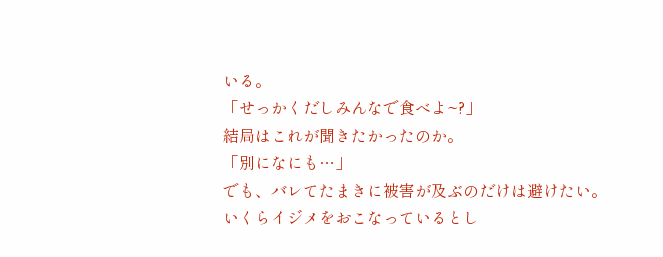いる。
「せっかくだしみんなで食べよ~?」
結局はこれが聞きたかったのか。
「別になにも…」
でも、バレてたまきに被害が及ぶのだけは避けたい。
いくらイジメをおこなっているとし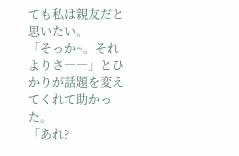ても私は親友だと思いたい。
「そっか~。それよりさ――」とひかりが話題を変えてくれて助かった。
「あれ?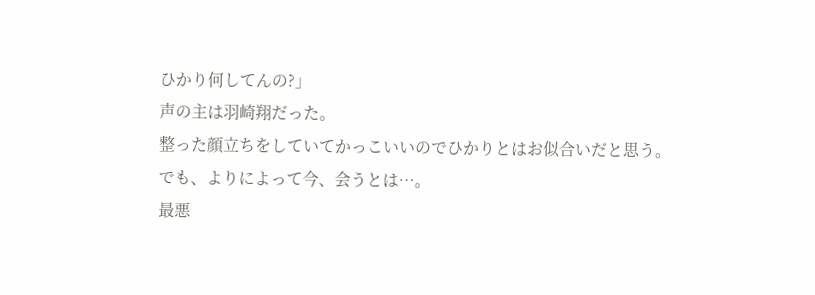ひかり何してんの?」
声の主は羽崎翔だった。
整った顔立ちをしていてかっこいいのでひかりとはお似合いだと思う。
でも、よりによって今、会うとは…。
最悪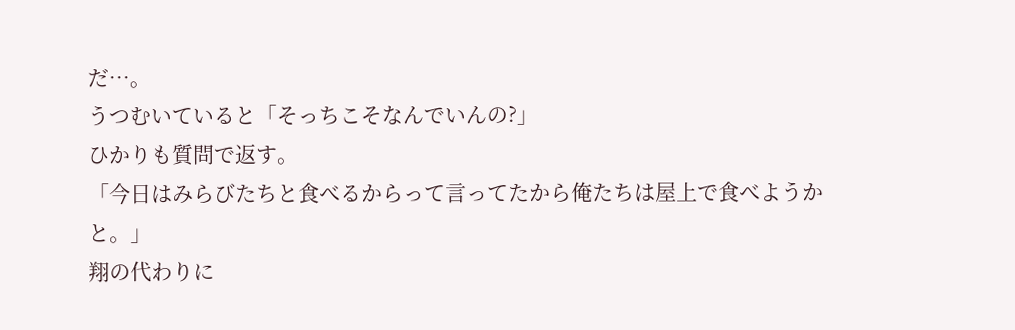だ…。
うつむいていると「そっちこそなんでいんの?」
ひかりも質問で返す。
「今日はみらびたちと食べるからって言ってたから俺たちは屋上で食べようかと。」
翔の代わりに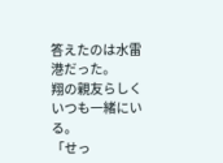答えたのは水雷港だった。
翔の親友らしくいつも一緒にいる。
「せっ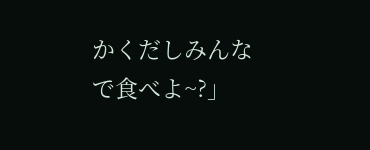かくだしみんなで食べよ~?」